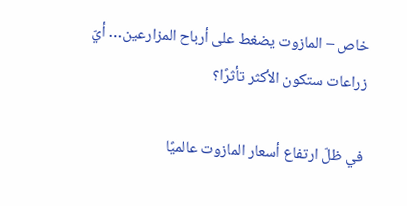خاص – المازوت يضغط على أرباح المزارعين… أيّ زراعات ستكون الأكثر تأثرًا؟

في ظلّ ارتفاع أسعار المازوت عالميًا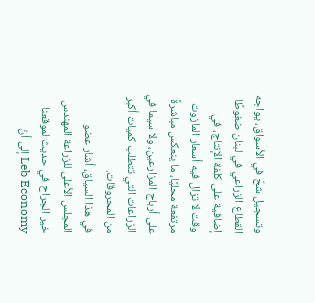وتسجيل شحّ في الأسواق، يواجه القطاع الزراعي في لبنان ضغوطًا إضافية على كلفة الإنتاج، في وقت لا تزال فيه أسعار المازوت مرتفعة محليًا، ما ينعكس مباشرةً على أرباح المزارعين، ولا سيما في الزراعات التي تتطلب كميات أكبر من المحروقات.
في هذا السياق، أشار عضو المجلس الأعلى للزراعة المهندس خير الجراح في حديث لموقعنا Leb Economy إلى أنّ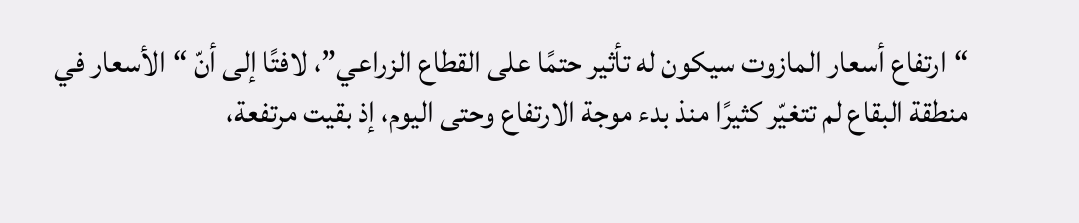“ارتفاع أسعار المازوت سيكون له تأثير حتمًا على القطاع الزراعي”، لافتًا إلى أنّ “الأسعار في منطقة البقاع لم تتغيّر كثيرًا منذ بدء موجة الارتفاع وحتى اليوم، إذ بقيت مرتفعة،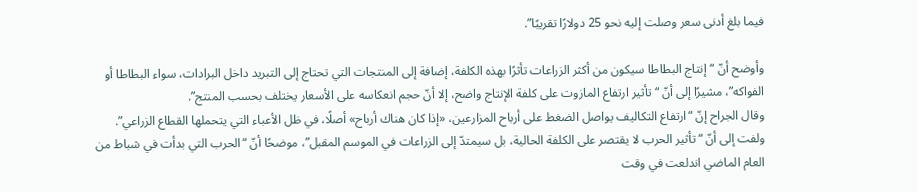فيما بلغ أدنى سعر وصلت إليه نحو 25 دولارًا تقريبًا”.

وأوضح أنّ “إنتاج البطاطا سيكون من أكثر الزراعات تأثرًا بهذه الكلفة، إضافة إلى المنتجات التي تحتاج إلى التبريد داخل البرادات، سواء البطاطا أو الفواكه”، مشيرًا إلى أنّ “تأثير ارتفاع المازوت على كلفة الإنتاج واضح، إلا أنّ حجم انعكاسه على الأسعار يختلف بحسب المنتج”.
وقال الجراح إنّ “ارتفاع التكاليف يواصل الضغط على أرباح المزارعين، «إذا كان هناك أرباح» أصلًا، في ظل الأعباء التي يتحملها القطاع الزراعي”.
ولفت إلى أنّ “تأثير الحرب لا يقتصر على الكلفة الحالية، بل سيمتدّ إلى الزراعات في الموسم المقبل”، موضحًا أنّ “الحرب التي بدأت في شباط من العام الماضي اندلعت في وقت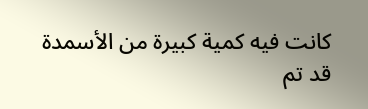كانت فيه كمية كبيرة من الأسمدة قد تم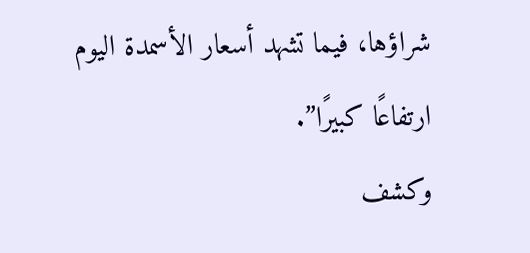شراؤها، فيما تشهد أسعار الأسمدة اليوم ارتفاعًا كبيرًا”.
وكشف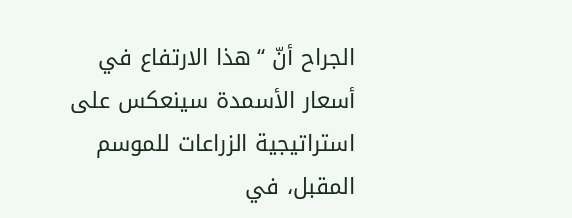الجراح أنّ “هذا الارتفاع في أسعار الأسمدة سينعكس على استراتيجية الزراعات للموسم المقبل، في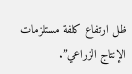ظل ارتفاع كلفة مستلزمات الإنتاج الزراعي”.